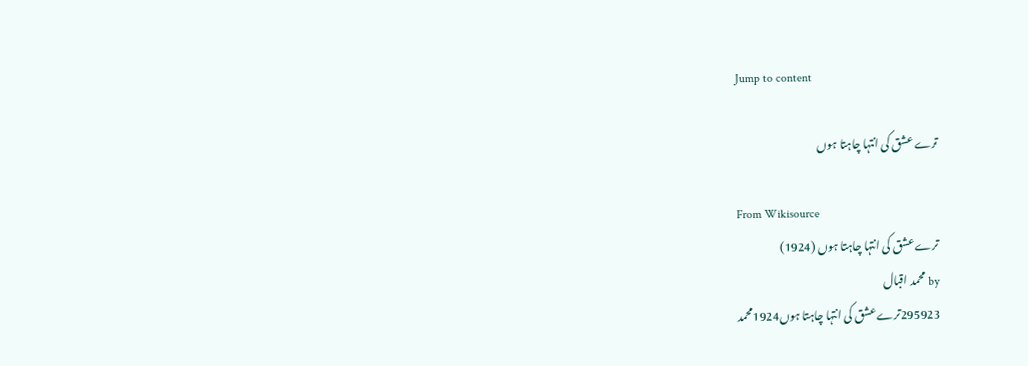Jump to content

ترے عشق کی انتہا چاہتا ہوں

From Wikisource
ترے عشق کی انتہا چاہتا ہوں (1924)
by محمد اقبال
295923ترے عشق کی انتہا چاہتا ہوں1924محمد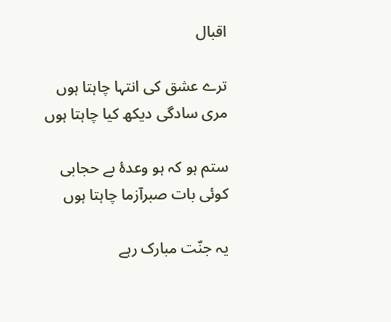اقبال

ترے عشق کی انتہا چاہتا ہوں
مری سادگی دیکھ کیا چاہتا ہوں

ستم ہو کہ ہو وعدۂ بے حجابی
کوئی بات صبرآزما چاہتا ہوں

یہ جنّت مبارک رہے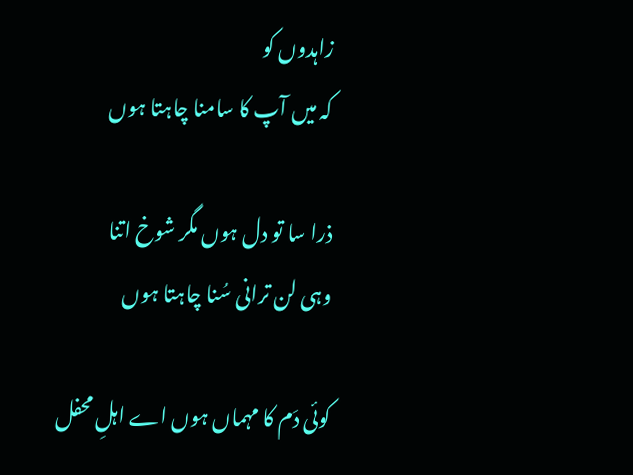زاہدوں کو
کہ میں آپ کا سامنا چاہتا ہوں

ذرا سا تو دل ہوں مگر شوخ اتنا
وہی لن ترانی سُنا چاہتا ہوں

کوئی دَم کا مہماں ہوں اے اہلِ محفل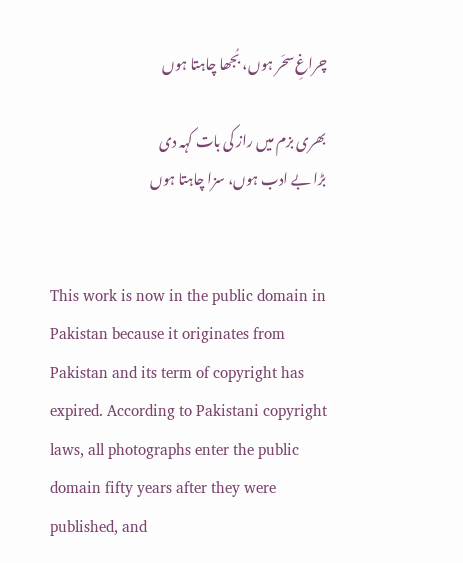چراغِ سحَر ہوں، بُجھا چاہتا ہوں

بھری بزم میں راز کی بات کہہ دی
بڑا بے ادب ہوں، سزا چاہتا ہوں


This work is now in the public domain in Pakistan because it originates from Pakistan and its term of copyright has expired. According to Pakistani copyright laws, all photographs enter the public domain fifty years after they were published, and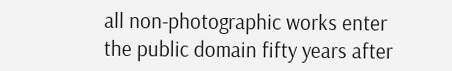all non-photographic works enter the public domain fifty years after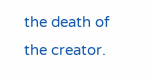the death of the creator.